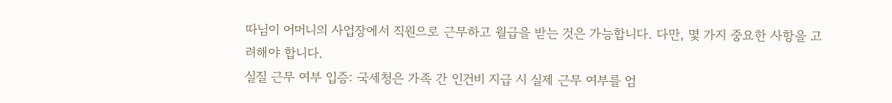따님이 어머니의 사업장에서 직원으로 근무하고 월급을 받는 것은 가능합니다. 다만, 몇 가지 중요한 사항을 고려해야 합니다.
실질 근무 여부 입증: 국세청은 가족 간 인건비 지급 시 실제 근무 여부를 엄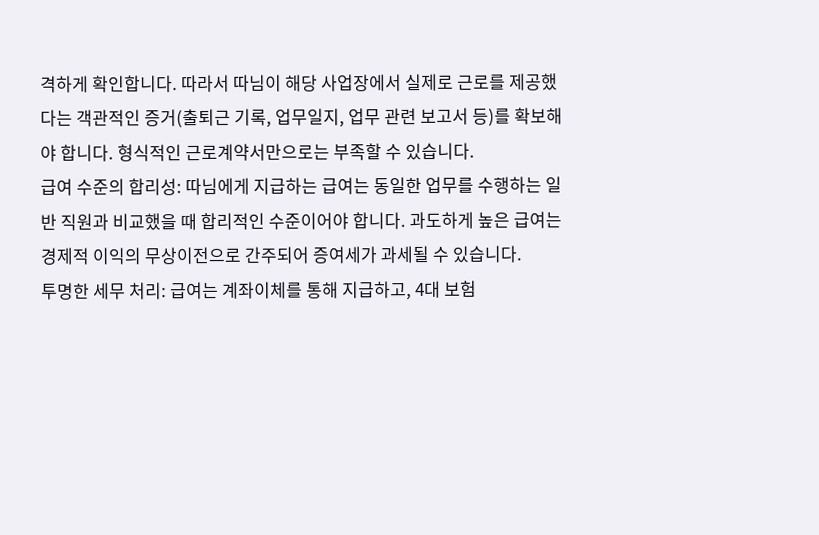격하게 확인합니다. 따라서 따님이 해당 사업장에서 실제로 근로를 제공했다는 객관적인 증거(출퇴근 기록, 업무일지, 업무 관련 보고서 등)를 확보해야 합니다. 형식적인 근로계약서만으로는 부족할 수 있습니다.
급여 수준의 합리성: 따님에게 지급하는 급여는 동일한 업무를 수행하는 일반 직원과 비교했을 때 합리적인 수준이어야 합니다. 과도하게 높은 급여는 경제적 이익의 무상이전으로 간주되어 증여세가 과세될 수 있습니다.
투명한 세무 처리: 급여는 계좌이체를 통해 지급하고, 4대 보험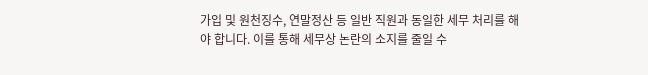가입 및 원천징수, 연말정산 등 일반 직원과 동일한 세무 처리를 해야 합니다. 이를 통해 세무상 논란의 소지를 줄일 수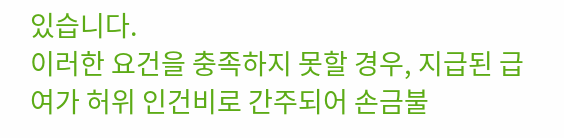있습니다.
이러한 요건을 충족하지 못할 경우, 지급된 급여가 허위 인건비로 간주되어 손금불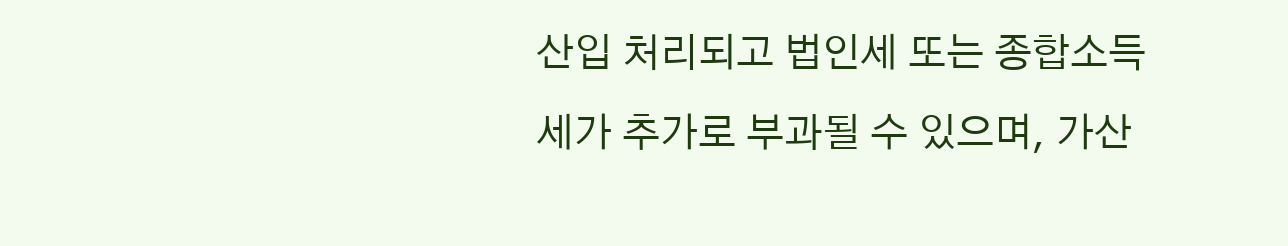산입 처리되고 법인세 또는 종합소득세가 추가로 부과될 수 있으며, 가산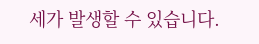세가 발생할 수 있습니다.